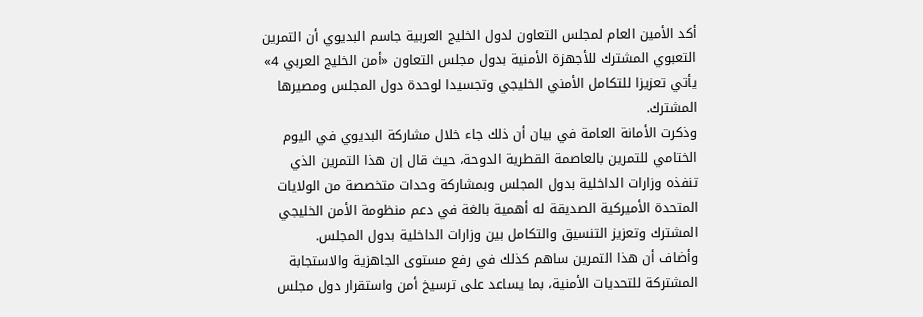أكد الأمين العام لمجلس التعاون لدول الخليج العربية جاسم البديوي أن التمرين التعبوي المشترك للأجهزة الأمنية بدول مجلس التعاون «أمن الخليج العربي 4» يأتي تعزيزا للتكامل الأمني الخليجي وتجسيدا لوحدة دول المجلس ومصيرها المشترك.
وذكرت الأمانة العامة في بيان أن ذلك جاء خلال مشاركة البديوي في اليوم الختامي للتمرين بالعاصمة القطرية الدوحة، حيث قال إن هذا التمرين الذي تنفذه وزارات الداخلية بدول المجلس وبمشاركة وحدات متخصصة من الولايات المتحدة الأميركية الصديقة له أهمية بالغة في دعم منظومة الأمن الخليجي المشترك وتعزيز التنسيق والتكامل بين وزارات الداخلية بدول المجلس.
وأضاف أن هذا التمرين ساهم كذلك في رفع مستوى الجاهزية والاستجابة المشتركة للتحديات الأمنية، بما يساعد على ترسيخ أمن واستقرار دول مجلس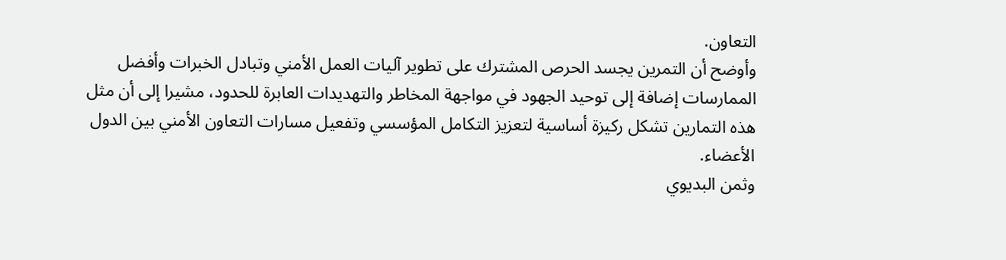التعاون.
وأوضح أن التمرين يجسد الحرص المشترك على تطوير آليات العمل الأمني وتبادل الخبرات وأفضل الممارسات إضافة إلى توحيد الجهود في مواجهة المخاطر والتهديدات العابرة للحدود، مشيرا إلى أن مثل هذه التمارين تشكل ركيزة أساسية لتعزيز التكامل المؤسسي وتفعيل مسارات التعاون الأمني بين الدول الأعضاء.
وثمن البديوي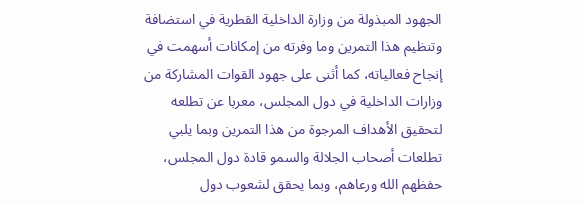الجهود المبذولة من وزارة الداخلية القطرية في استضافة وتنظيم هذا التمرين وما وفرته من إمكانات أسهمت في إنجاح فعالياته، كما أثنى على جهود القوات المشاركة من وزارات الداخلية في دول المجلس، معربا عن تطلعه لتحقيق الأهداف المرجوة من هذا التمرين وبما يلبي تطلعات أصحاب الجلالة والسمو قادة دول المجلس، حفظهم الله ورعاهم، وبما يحقق لشعوب دول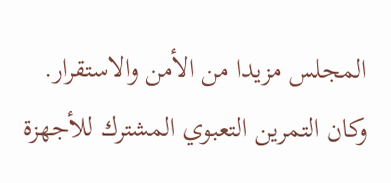المجلس مزيدا من الأمن والاستقرار.
وكان التمرين التعبوي المشترك للأجهزة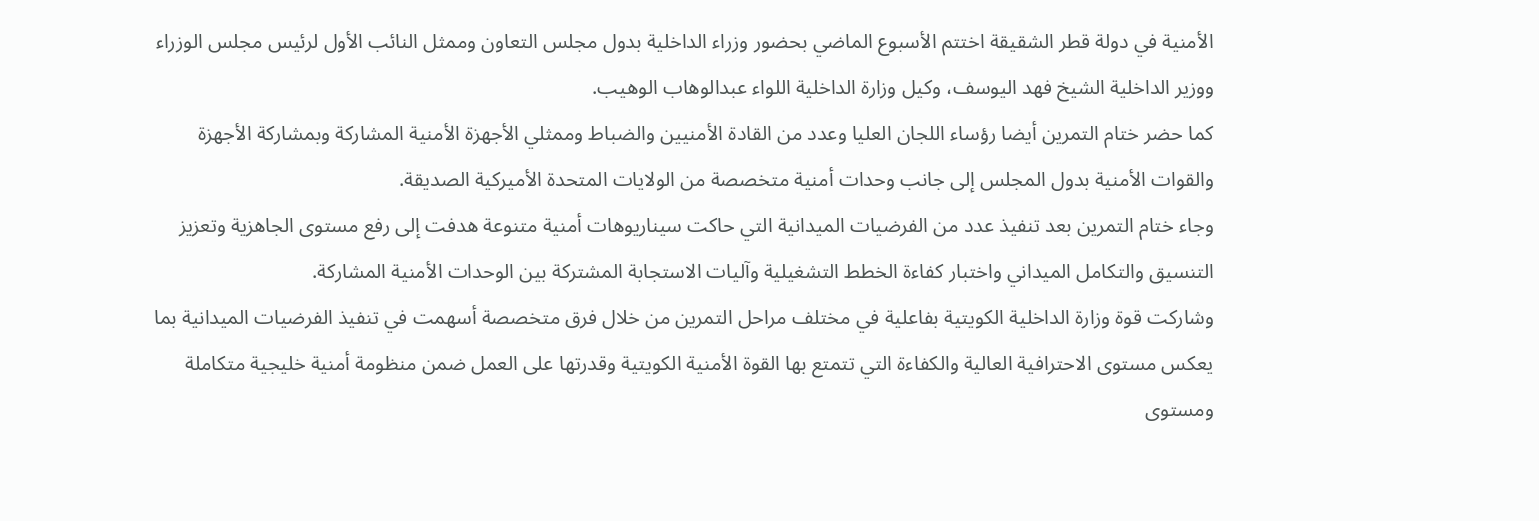الأمنية في دولة قطر الشقيقة اختتم الأسبوع الماضي بحضور وزراء الداخلية بدول مجلس التعاون وممثل النائب الأول لرئيس مجلس الوزراء ووزير الداخلية الشيخ فهد اليوسف، وكيل وزارة الداخلية اللواء عبدالوهاب الوهيب.
كما حضر ختام التمرين أيضا رؤساء اللجان العليا وعدد من القادة الأمنيين والضباط وممثلي الأجهزة الأمنية المشاركة وبمشاركة الأجهزة والقوات الأمنية بدول المجلس إلى جانب وحدات أمنية متخصصة من الولايات المتحدة الأميركية الصديقة.
وجاء ختام التمرين بعد تنفيذ عدد من الفرضيات الميدانية التي حاكت سيناريوهات أمنية متنوعة هدفت إلى رفع مستوى الجاهزية وتعزيز التنسيق والتكامل الميداني واختبار كفاءة الخطط التشغيلية وآليات الاستجابة المشتركة بين الوحدات الأمنية المشاركة.
وشاركت قوة وزارة الداخلية الكويتية بفاعلية في مختلف مراحل التمرين من خلال فرق متخصصة أسهمت في تنفيذ الفرضيات الميدانية بما يعكس مستوى الاحترافية العالية والكفاءة التي تتمتع بها القوة الأمنية الكويتية وقدرتها على العمل ضمن منظومة أمنية خليجية متكاملة ومستوى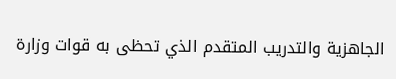الجاهزية والتدريب المتقدم الذي تحظى به قوات وزارة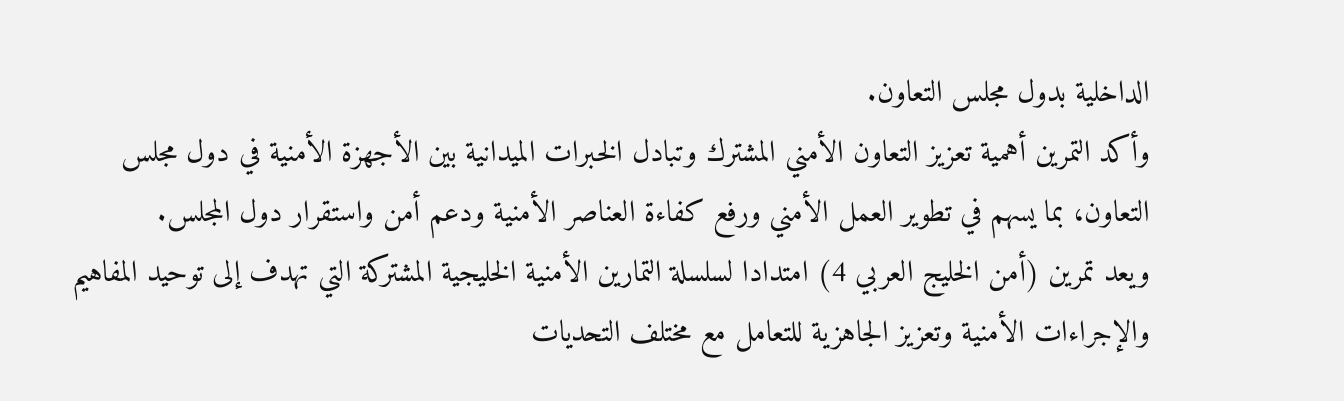الداخلية بدول مجلس التعاون.
وأكد التمرين أهمية تعزيز التعاون الأمني المشترك وتبادل الخبرات الميدانية بين الأجهزة الأمنية في دول مجلس التعاون، بما يسهم في تطوير العمل الأمني ورفع كفاءة العناصر الأمنية ودعم أمن واستقرار دول المجلس.
ويعد تمرين (أمن الخليج العربي 4) امتدادا لسلسلة التمارين الأمنية الخليجية المشتركة التي تهدف إلى توحيد المفاهيم والإجراءات الأمنية وتعزيز الجاهزية للتعامل مع مختلف التحديات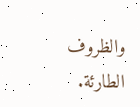والظروف الطارئة.